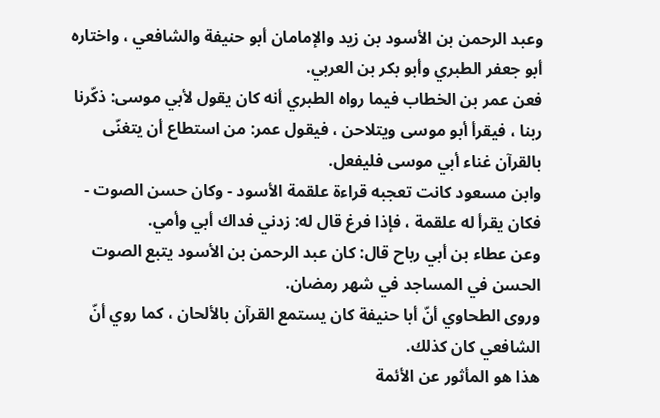وعبد الرحمن بن الأسود بن زيد والإمامان أبو حنيفة والشافعي ، واختاره أبو جعفر الطبري وأبو بكر بن العربي.
فعن عمر بن الخطاب فيما رواه الطبري أنه كان يقول لأبي موسى: ذكّرنا ربنا ، فيقرأ أبو موسى ويتلاحن ، فيقول عمر: من استطاع أن يتغنّى بالقرآن غناء أبي موسى فليفعل.
وابن مسعود كانت تعجبه قراءة علقمة الأسود - وكان حسن الصوت - فكان يقرأ له علقمة ، فإذا فرغ قال له: زدني فداك أبي وأمي.
وعن عطاء بن أبي رباح قال: كان عبد الرحمن بن الأسود يتبع الصوت الحسن في المساجد في شهر رمضان.
وروى الطحاوي أنّ أبا حنيفة كان يستمع القرآن بالألحان ، كما روي أنّ الشافعي كان كذلك.
هذا هو المأثور عن الأئمة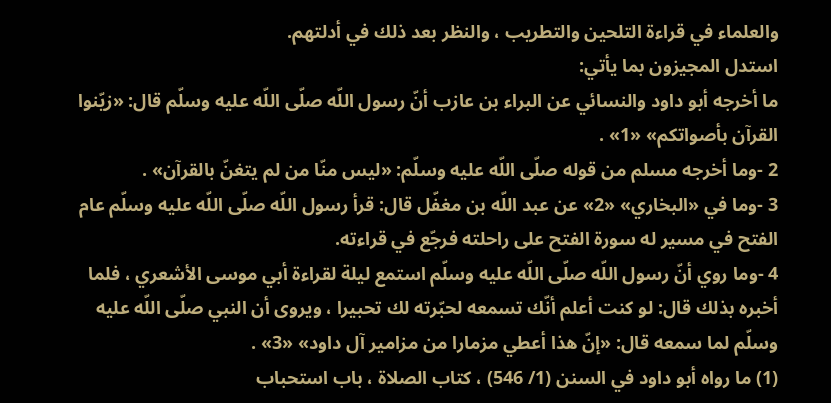والعلماء في قراءة التلحين والتطريب ، والنظر بعد ذلك في أدلتهم.
استدل المجيزون بما يأتي:
ما أخرجه أبو داود والنسائي عن البراء بن عازب أنّ رسول اللّه صلّى اللّه عليه وسلّم قال: «زيّنوا القرآن بأصواتكم» «1» .
2 -وما أخرجه مسلم من قوله صلّى اللّه عليه وسلّم: «ليس منّا من لم يتغنّ بالقرآن» .
3 -وما في «البخاري» «2» عن عبد اللّه بن مغفّل قال: قرأ رسول اللّه صلّى اللّه عليه وسلّم عام الفتح في مسير له سورة الفتح على راحلته فرجّع في قراءته.
4 -وما روي أنّ رسول اللّه صلّى اللّه عليه وسلّم استمع ليلة لقراءة أبي موسى الأشعري ، فلما أخبره بذلك قال: لو كنت أعلم أنّك تسمعه لحبّرته لك تحبيرا ، ويروى أن النبي صلّى اللّه عليه وسلّم لما سمعه قال: «إنّ هذا أعطي مزمارا من مزامير آل داود» «3» .
(1) ما رواه أبو داود في السنن (1/ 546) ، كتاب الصلاة ، باب استحباب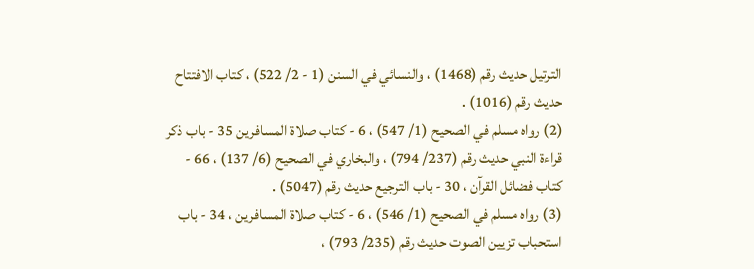الترتيل حديث رقم (1468) ، والنسائي في السنن (1 - 2/ 522) ، كتاب الافتتاح حديث رقم (1016) .
(2) رواه مسلم في الصحيح (1/ 547) ، 6 - كتاب صلاة المسافرين 35 - باب ذكر قراءة النبي حديث رقم (237/ 794) ، والبخاري في الصحيح (6/ 137) ، 66 - كتاب فضائل القرآن ، 30 - باب الترجيع حديث رقم (5047) .
(3) رواه مسلم في الصحيح (1/ 546) ، 6 - كتاب صلاة المسافرين ، 34 - باب استحباب تزيين الصوت حديث رقم (235/ 793) ،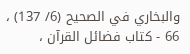والبخاري في الصحيح (6/ 137) ، 66 - كتاب فضائل القرآن ،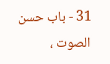31 - باب حسن الصوت ،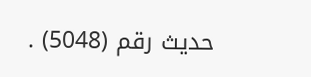حديث رقم (5048) .